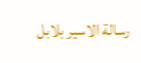رسالة الاسير بلابل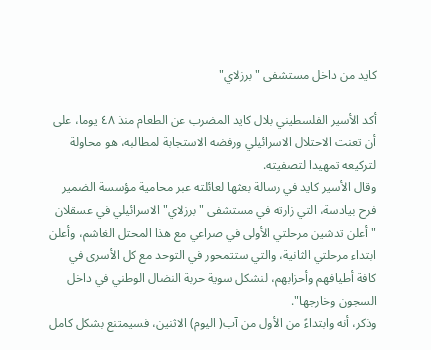كايد من داخل مستشفى "برزلاي"

أكد الأسير الفلسطيني بلال كايد المضرب عن الطعام منذ ٤٨ يوما، على أن تعنت الاحتلال الاسرائيلي ورفضه الاستجابة لمطالبه، هو محاولة لتركيعه تمهيدا لتصفيته.
وقال الأسير كايد في رسالة بعثها لعائلته عبر محامية مؤسسة الضمير فرح بيادسة، التي زارته في مستشفى "برزلاي" الاسرائيلي في عسقلان "أعلن تدشين مرحلتي الأولى في صراعي مع هذا المحتل الغاشم، وأعلن ابتداء مرحلتي الثانية، والتي ستتمحور في التوحد مع كل الأسرى في كافة أطيافهم وأحزابهم، لنشكل سوية حربة النضال الوطني في داخل السجون وخارجها".
وذكر، أنه وابتداءً من الأول من آب( اليوم) الاثنين، فسيمتنع بشكل كامل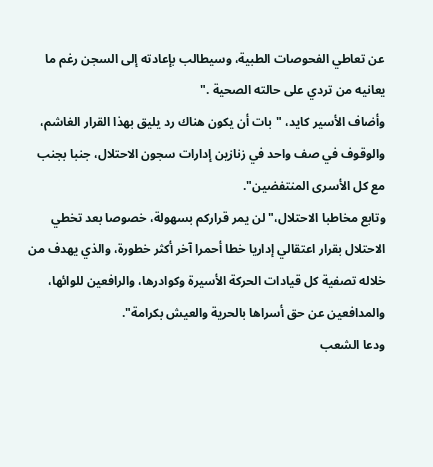عن تعاطي الفحوصات الطبية، وسيطالب بإعادته إلى السجن رغم ما يعانيه من تردي على حالته الصحية ."
وأضاف الأسير كايد، "بات أن يكون هناك رد يليق بهذا القرار الغاشم، والوقوف في صف واحد في زنازين إدارات سجون الاحتلال، جنبا بجنب مع كل الأسرى المنتفضين".
وتابع مخاطبا الاحتلال،" لن يمر قراركم بسهولة، خصوصا بعد تخطي الاحتلال بقرار اعتقالي إداريا خطا أحمرا آخر أكثر خطورة، والذي يهدف من خلاله تصفية كل قيادات الحركة الأسيرة وكوادرها، والرافعين للوائها، والمدافعين عن حق أسراها بالحرية والعيش بكرامة".
ودعا الشعب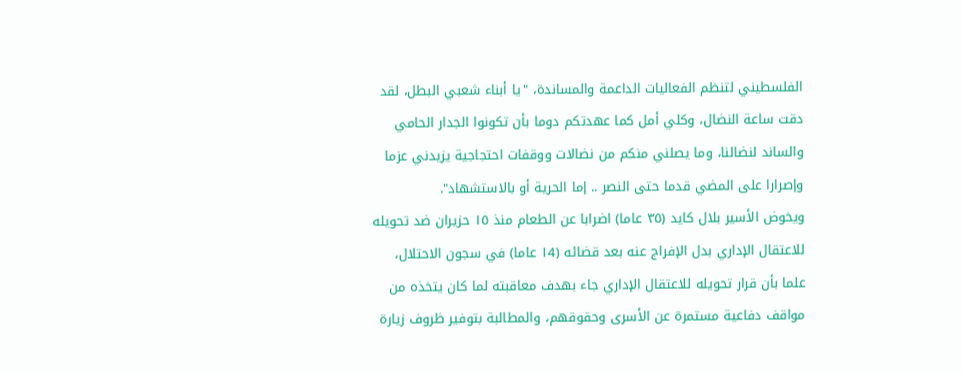الفلسطيني لتنظم الفعاليات الداعمة والمساندة، "يا أبناء شعبي البطل، لقد دقت ساعة النضال، وكلي أمل كما عهدتكم دوما بأن تكونوا الجدار الحامي والساند لنضالنا، وما يصلني منكم من نضالات ووقفات احتجاجية يزيدني عزما وإصرارا على المضي قدما حتى النصر .. إما الحرية أو بالاستشهاد".
ويخوض الأسير بلال كايد (٣٥ عاما) اضرابا عن الطعام منذ ١٥ حزيران ضد تحويله للاعتقال الإداري بدل الإفراج عنه بعد قضائه (١4 عاما) في سجون الاحتلال، علما بأن قرار تحويله للاعتقال الإداري جاء بهدف معاقبته لما كان يتخذه من مواقف دفاعية مستمرة عن الأسرى وحقوقهم، والمطالبة بتوفير ظروف زيارة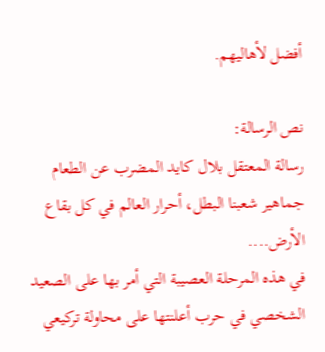أفضل لأهاليهم.

نص الرسالة:
رسالة المعتقل بلال كايد المضرب عن الطعام
جماهير شعبنا البطل، أحرار العالم في كل بقاع الأرض....
في هذه المرحلة العصيبة التي أمر بها على الصعيد الشخصي في حرب أعلنتها على محاولة تركيعي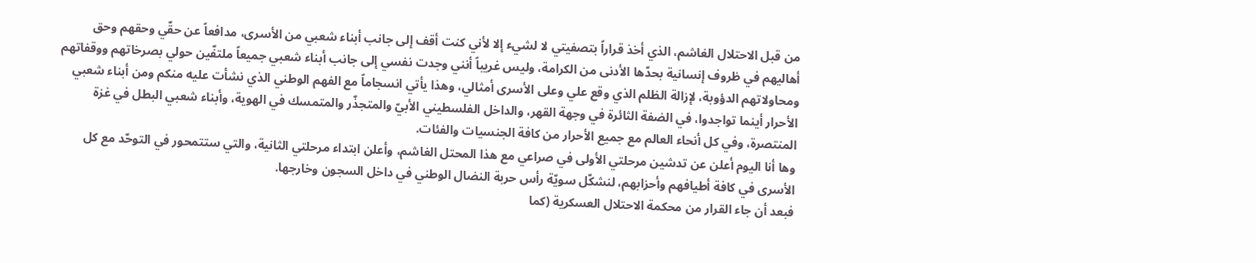من قبل الاحتلال الغاشم، الذي أخذ قراراً بتصفيتي لا لشيء إلا لأني كنت أقف إلى جانب أبناء شعبي من الأسرى، مدافعاً عن حقّي وحقهم وحق أهاليهم في ظروف إنسانية بحدّها الأدنى من الكرامة، وليس غريباً أنني وجدت نفسي إلى جانب أبناء شعبي جميعاً ملتفّين حولي بصرخاتهم ووقفاتهم ومحاولاتهم الدؤوبة، لإزالة الظلم الذي وقع علي وعلى الأسرى أمثالي، وهذا يأتي انسجاماً مع الفهم الوطني الذي نشأت عليه منكم ومن أبناء شعبي الأحرار أينما تواجدوا، في الضفة الثائرة في وجهة القهر، والداخل الفلسطيني الأبيّ والمتجذّر والمتمسك في الهوية، وأبناء شعبي البطل في غزة المنتصرة، وفي كل أنحاء العالم مع جميع الأحرار من كافة الجنسيات والفئات.
وها أنا اليوم أعلن عن تدشين مرحلتي الأولى في صراعي مع هذا المحتل الغاشم، وأعلن ابتداء مرحلتي الثانية، والتي ستتمحور في التوحّد مع كل الأسرى في كافة أطيافهم وأحزابهم، لنشكّل سويّة رأس حربة النضال الوطني في داخل السجون وخارجها.
فبعد أن جاء القرار من محكمة الاحتلال العسكرية (كما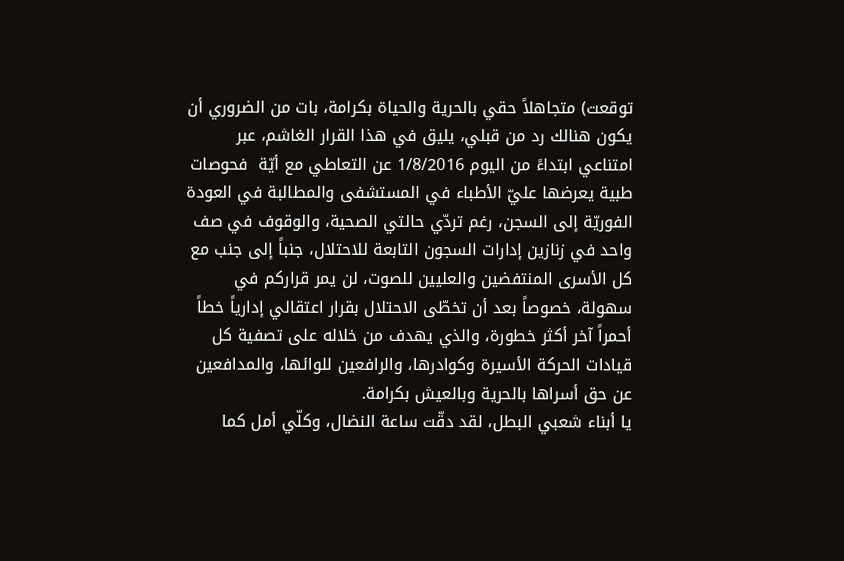توقعت) متجاهلاً حقي بالحرية والحياة بكرامة، بات من الضروري أن يكون هنالك رد من قبلي، يليق في هذا القرار الغاشم، عبر امتناعي ابتداءً من اليوم 1/8/2016 عن التعاطي مع أيّة  فحوصات طبية يعرضها عليّ الأطباء في المستشفى والمطالبة في العودة الفوريّة إلى السجن، رغم تردّي حالتي الصحية، والوقوف في صف واحد في زنازين إدارات السجون التابعة للاحتلال، جنباً إلى جنب مع كل الأسرى المنتفضين والعليين للصوت، لن يمر قراركم في سهولة، خصوصاً بعد أن تخطّى الاحتلال بقرار اعتقالي إدارياً خطاً أحمراً آخر أكثر خطورة، والذي يهدف من خلاله على تصفية كل قيادات الحركة الأسيرة وكوادرها، والرافعين للوائها، والمدافعين عن حق أسراها بالحرية وبالعيش بكرامة.
يا أبناء شعبي البطل، لقد دقّت ساعة النضال، وكلّي أمل كما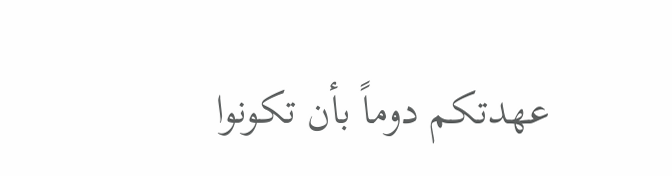عهدتكم دوماً بأن تكونوا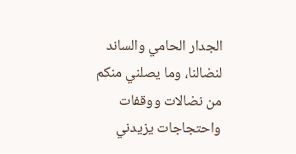الجدار الحامي والساند لنضالنا، وما يصلني منكم من نضالات ووقفات واحتجاجات يزيدني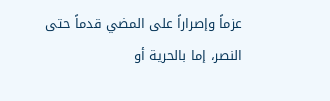عزماً وإصراراً على المضي قدماً حتى النصر، إما بالحرية أو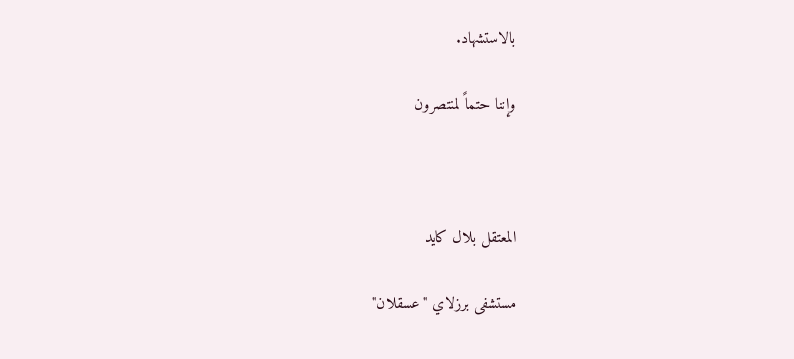بالاستشهاد.

وإننا حتماً لمنتصرون



المعتقل بلال كايد

مستشفى برزلاي "عسقلان"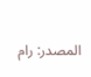المصدر: رام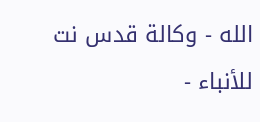الله - وكالة قدس نت للأنباء -